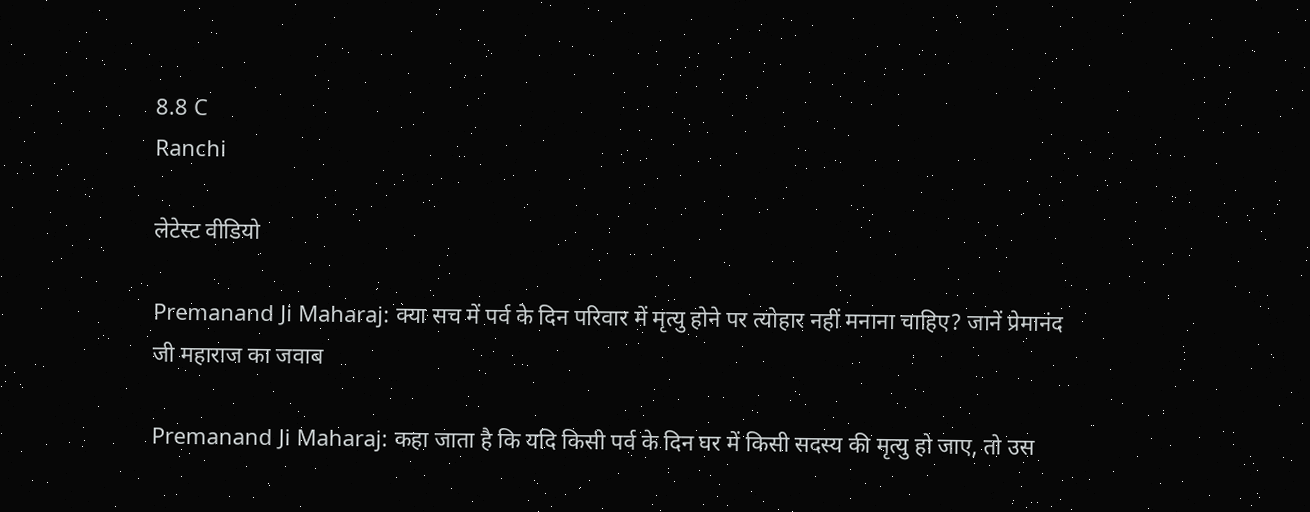8.8 C
Ranchi

लेटेस्ट वीडियो

Premanand Ji Maharaj: क्या सच में पर्व के दिन परिवार में मृत्यु होने पर त्योहार नहीं मनाना चाहिए? जानें प्रेमानंद जी महाराज का जवाब

Premanand Ji Maharaj: कहा जाता है कि यदि किसी पर्व के दिन घर में किसी सदस्य की मृत्यु हो जाए, तो उस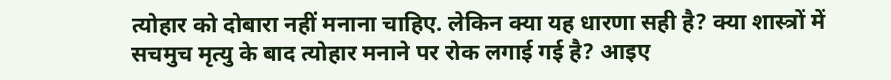त्योहार को दोबारा नहीं मनाना चाहिए. लेकिन क्या यह धारणा सही है? क्या शास्त्रों में सचमुच मृत्यु के बाद त्योहार मनाने पर रोक लगाई गई है? आइए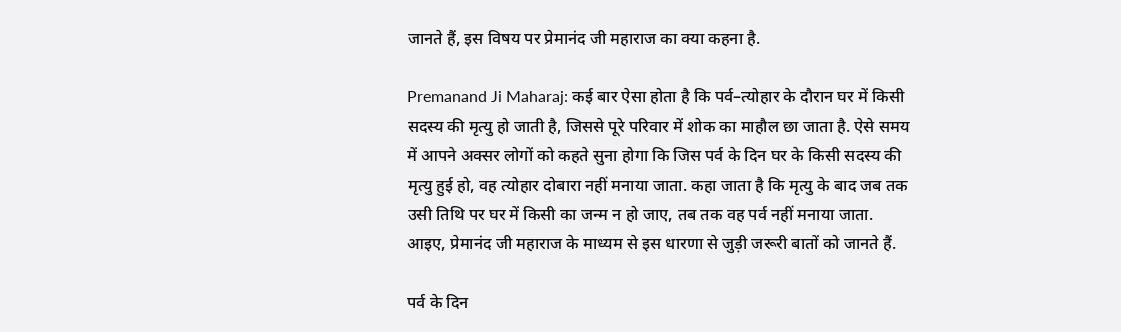जानते हैं, इस विषय पर प्रेमानंद जी महाराज का क्या कहना है.

Premanand Ji Maharaj: कई बार ऐसा होता है कि पर्व–त्योहार के दौरान घर में किसी सदस्य की मृत्यु हो जाती है, जिससे पूरे परिवार में शोक का माहौल छा जाता है. ऐसे समय में आपने अक्सर लोगों को कहते सुना होगा कि जिस पर्व के दिन घर के किसी सदस्य की मृत्यु हुई हो, वह त्योहार दोबारा नहीं मनाया जाता. कहा जाता है कि मृत्यु के बाद जब तक उसी तिथि पर घर में किसी का जन्म न हो जाए, तब तक वह पर्व नहीं मनाया जाता. आइए, प्रेमानंद जी महाराज के माध्यम से इस धारणा से जुड़ी जरूरी बातों को जानते हैं.

पर्व के दिन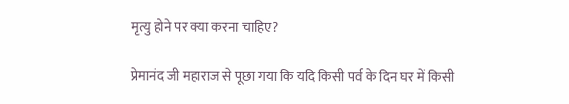मृत्यु होने पर क्या करना चाहिए?

प्रेमानंद जी महाराज से पूछा गया कि यदि किसी पर्व के दिन घर में किसी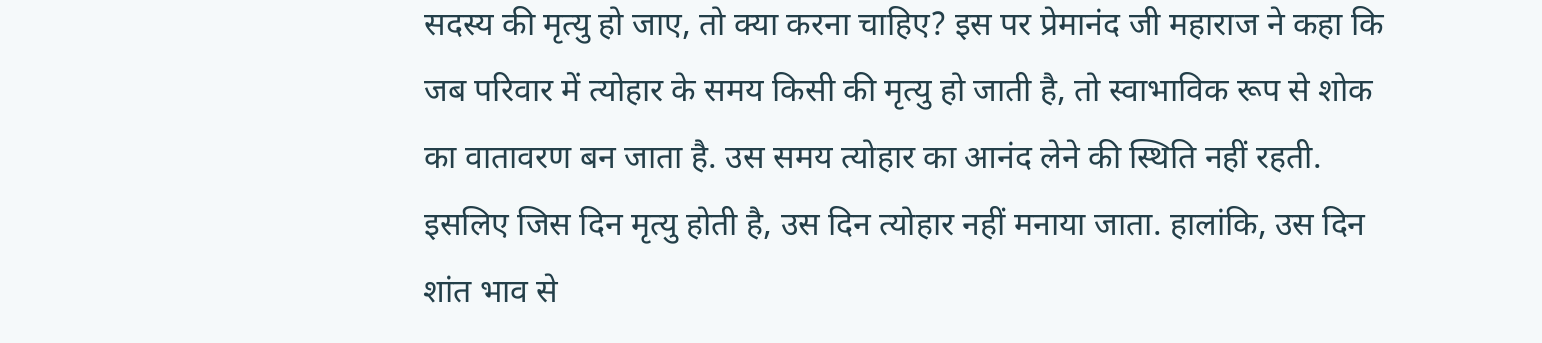सदस्य की मृत्यु हो जाए, तो क्या करना चाहिए? इस पर प्रेमानंद जी महाराज ने कहा कि जब परिवार में त्योहार के समय किसी की मृत्यु हो जाती है, तो स्वाभाविक रूप से शोक का वातावरण बन जाता है. उस समय त्योहार का आनंद लेने की स्थिति नहीं रहती. इसलिए जिस दिन मृत्यु होती है, उस दिन त्योहार नहीं मनाया जाता. हालांकि, उस दिन शांत भाव से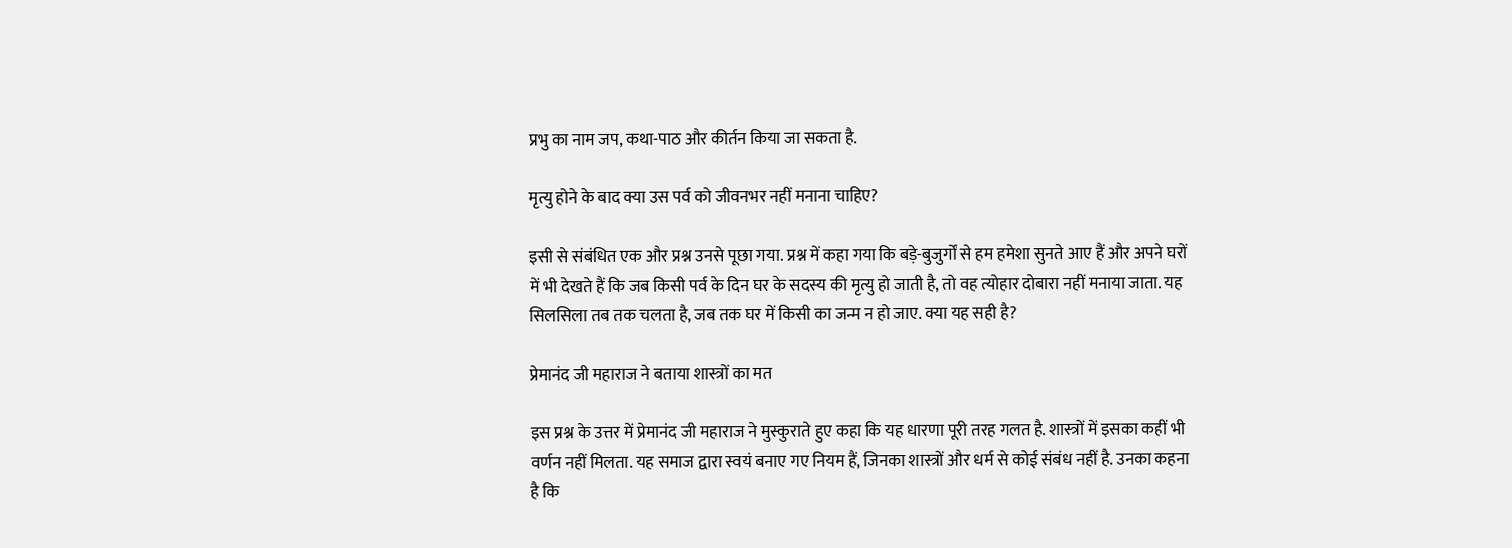प्रभु का नाम जप, कथा-पाठ और कीर्तन किया जा सकता है.

मृत्यु होने के बाद क्या उस पर्व को जीवनभर नहीं मनाना चाहिए?

इसी से संबंधित एक और प्रश्न उनसे पूछा गया. प्रश्न में कहा गया कि बड़े-बुजुर्गों से हम हमेशा सुनते आए हैं और अपने घरों में भी देखते हैं कि जब किसी पर्व के दिन घर के सदस्य की मृत्यु हो जाती है, तो वह त्योहार दोबारा नहीं मनाया जाता. यह सिलसिला तब तक चलता है, जब तक घर में किसी का जन्म न हो जाए. क्या यह सही है?

प्रेमानंद जी महाराज ने बताया शास्त्रों का मत

इस प्रश्न के उत्तर में प्रेमानंद जी महाराज ने मुस्कुराते हुए कहा कि यह धारणा पूरी तरह गलत है. शास्त्रों में इसका कहीं भी वर्णन नहीं मिलता. यह समाज द्वारा स्वयं बनाए गए नियम हैं, जिनका शास्त्रों और धर्म से कोई संबंध नहीं है. उनका कहना है कि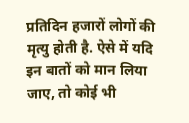प्रतिदिन हजारों लोगों की मृत्यु होती है. ऐसे में यदि इन बातों को मान लिया जाए, तो कोई भी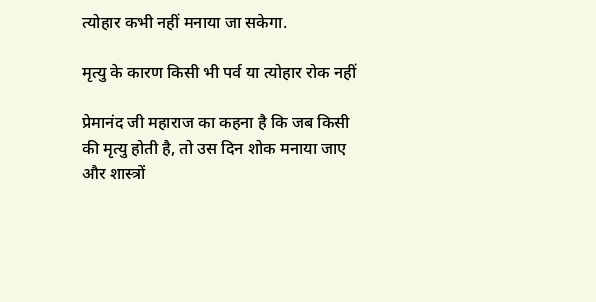त्योहार कभी नहीं मनाया जा सकेगा.

मृत्यु के कारण किसी भी पर्व या त्योहार रोक नहीं

प्रेमानंद जी महाराज का कहना है कि जब किसी की मृत्यु होती है, तो उस दिन शोक मनाया जाए और शास्त्रों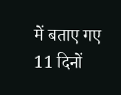में बताए गए 11 दिनों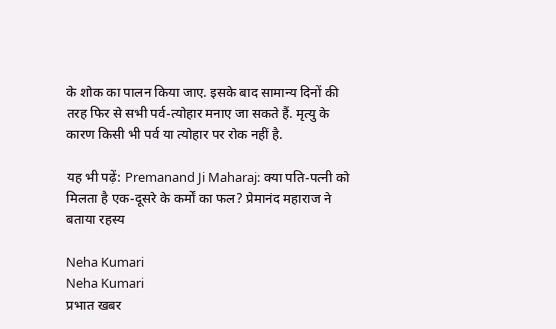के शोक का पालन किया जाए. इसके बाद सामान्य दिनों की तरह फिर से सभी पर्व-त्योहार मनाए जा सकते हैं. मृत्यु के कारण किसी भी पर्व या त्योहार पर रोक नहीं है.

यह भी पढ़ें: Premanand Ji Maharaj: क्या पति-पत्नी को मिलता है एक-दूसरे के कर्मों का फल? प्रेमानंद महाराज ने बताया रहस्य

Neha Kumari
Neha Kumari
प्रभात खबर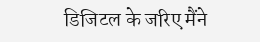डिजिटल के जरिए मैंने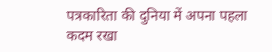पत्रकारिता की दुनिया में अपना पहला कदम रखा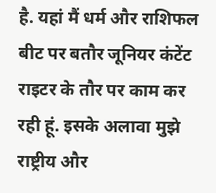है. यहां मैं धर्म और राशिफल बीट पर बतौर जूनियर कंटेंट राइटर के तौर पर काम कर रही हूं. इसके अलावा मुझे राष्ट्रीय और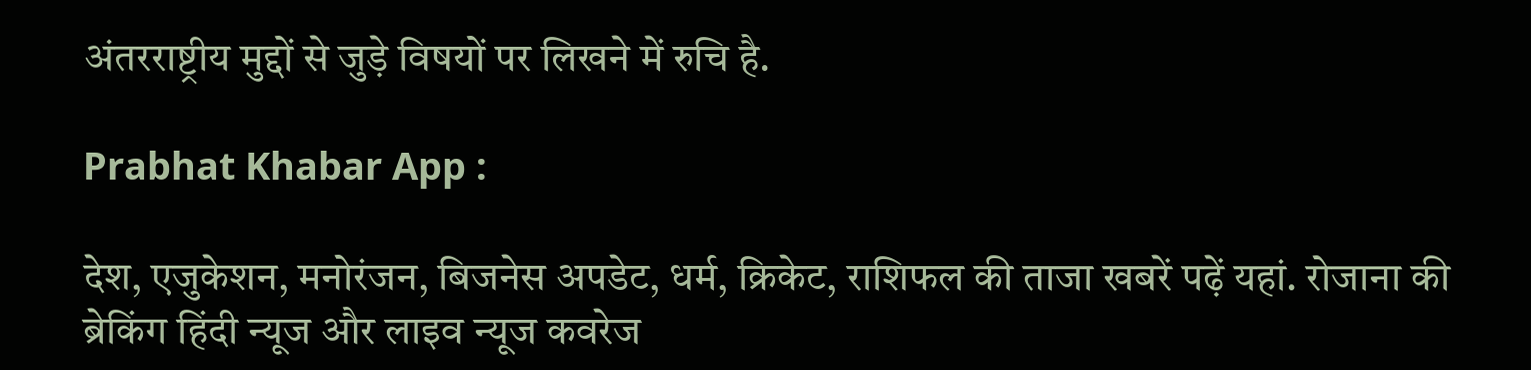अंतरराष्ट्रीय मुद्दों से जुड़े विषयों पर लिखने में रुचि है.

Prabhat Khabar App :

देश, एजुकेशन, मनोरंजन, बिजनेस अपडेट, धर्म, क्रिकेट, राशिफल की ताजा खबरें पढ़ें यहां. रोजाना की ब्रेकिंग हिंदी न्यूज और लाइव न्यूज कवरेज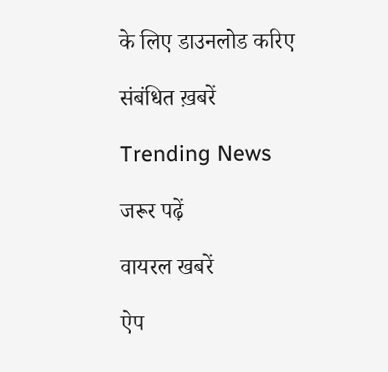के लिए डाउनलोड करिए

संबंधित ख़बरें

Trending News

जरूर पढ़ें

वायरल खबरें

ऐप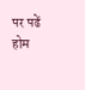पर पढें
होम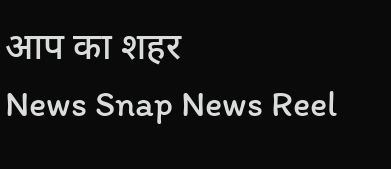आप का शहर
News Snap News Reel